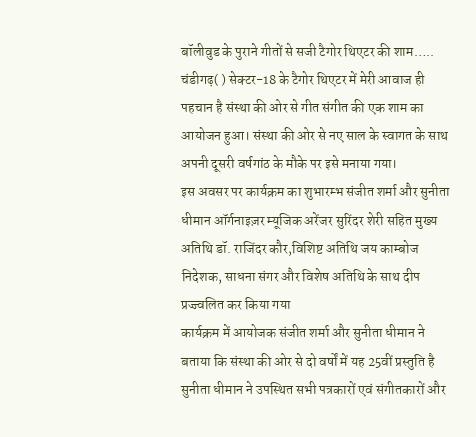बॉलीवुड के पुराने गीतों से सजी टैगोर थिएटर की शाम…..
चंडीगढ़( ) सेक्टर-18 के टैगोर थिएटर में मेरी आवाज ही पहचान है संस्था की ओर से गीत संगीत की एक शाम का आयोजन हुआ। संस्था की ओर से नए साल के स्वागत के साथ अपनी दूसरी वर्षगांठ के मौके पर इसे मनाया गया।
इस अवसर पर कार्यक्रम का शुभारम्भ संजीत शर्मा और सुनीता धीमान ऑर्गनाइज़र म्यूजिक अरेंजर सुरिंदर शेरी सहित मुख्य अतिथि डॉ. राजिंदर कौर,विशिष्ट अतिथि जय काम्बोज निदेशक, साधना संगर और विशेष अतिथि के साथ दीप प्रज्ज्वलित कर किया गया
कार्यक्रम में आयोजक संजीत शर्मा और सुनीता धीमान ने बताया कि संस्था की ओर से दो वर्षों में यह 25वीं प्रस्तुति है सुनीता धीमान ने उपस्थित सभी पत्रकारों एवं संगीतकारों और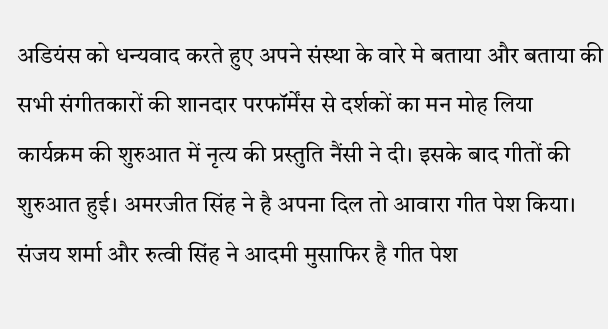अडियंस को धन्यवाद करते हुए अपने संस्था के वारे मे बताया और बताया की सभी संगीतकारों की शानदार परफॉर्मेंस से दर्शकों का मन मोह लिया
कार्यक्रम की शुरुआत में नृत्य की प्रस्तुति नैंसी ने दी। इसके बाद गीतों की शुरुआत हुई। अमरजीत सिंह ने है अपना दिल तो आवारा गीत पेश किया। संजय शर्मा और रुत्वी सिंह ने आदमी मुसाफिर है गीत पेश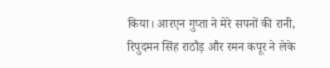किया। आरएन गुप्ता ने मेरे सपनों की रानी, रिपुदमन सिंह राठौड़ और रमन कपूर ने लेके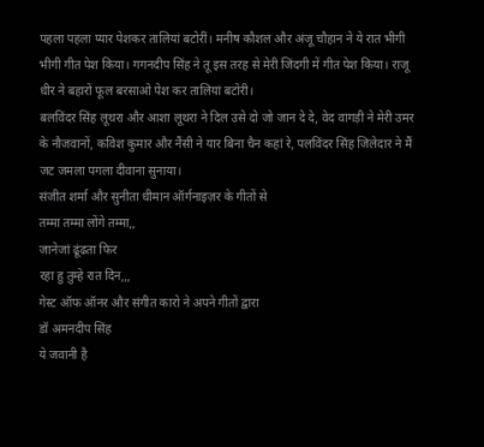पहला पहला प्यार पेशकर तालियां बटोरीं। मनीष कौशल और अंजू चौहान ने ये रात भीगी भीगी गीत पेश किया। गगनदीप सिंह ने तू इस तरह से मेरी जिंदगी में गीत पेश किया। राजू धीर ने बहारों फूल बरसाओ पेश कर तालियां बटोरी।
बलविंदर सिंह लूथरा और आशा लूथरा ने दिल उसे दो जो जान दे दे, वेद वागड़ी ने मेरी उमर के नौजवानों, कविश कुमार और नैंसी ने यार बिना चैन कहां रे, पलविंदर सिंह जिलेदार ने मैं जट जमला पगला दीवाना सुनाया।
संजीत शर्मा और सुनीता धीमान ऑर्गनाइज़र के गीतों से
तम्मा तम्मा लोंगे तम्मा,,
जानेजां ढूंढता फिर
रहा हु तुम्हे रात दिन,,,
गेस्ट ऑफ ऑनर और संगीत कारो ने अपने गीतों द्वारा
डॉ अमनदीप सिंह
ये जवानी है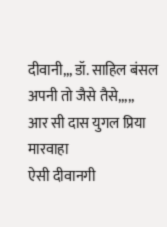दीवानी,,, डॉ. साहिल बंसल
अपनी तो जैसे तैसे,,,,,
आर सी दास युगल प्रिया मारवाहा
ऐसी दीवानगी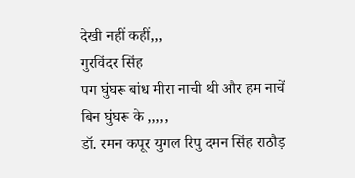देखी नहीं कहीं,,,
गुरविंदर सिंह
पग घुंघरू बांध मीरा नाची थी और हम नाचें बिन घुंघरू के ,,,,,
डॉ. रमन कपूर युगल रिपु दमन सिंह राठौड़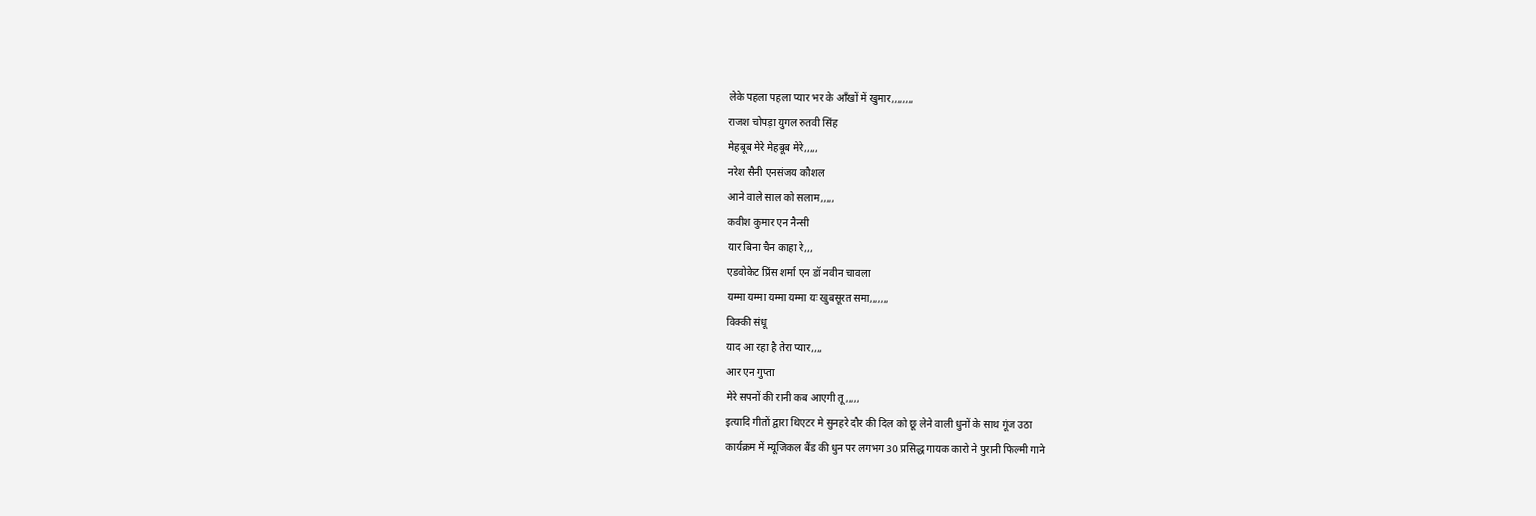लेके पहला पहला प्यार भर के आँखों में खुमार,,,,,,,,
राजश चोपड़ा युगल रुतवी सिंह
मेहबूब मेरे मेहबूब मेरे,,,,,
नरेश सैनी एनसंजय कौशल
आने वाले साल को सलाम,,,,,
कवीश कुमार एन नैन्सी
यार बिना चैन काहा रे,,,
एडवोकेट प्रिंस शर्मा एन डॉ नवीन चावला
यम्मा यम्मा यम्मा यम्मा यः खुबसूरत समा,,,,,,,
विक्की संधू
याद आ रहा है तेरा प्यार,,,,
आर एन गुप्ता
मेरे सपनों की रानी कब आएगी तू,,,,,
इत्यादि गीतों द्वारा थिएटर मे सुनहरे दौर की दिल को छू लेने वाली धुनों के साथ गूंज उठा
कार्यक्रम में म्यूजिकल बैंड की धुन पर लगभग 30 प्रसिद्ध गायक कारो ने पुरानी फिल्मी गाने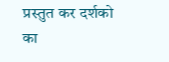प्रस्तुत कर दर्शको का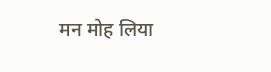मन मोह लिया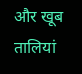और खूब तालियां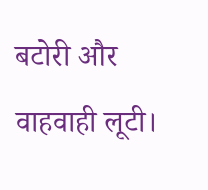बटोरी और वाहवाही लूटी।